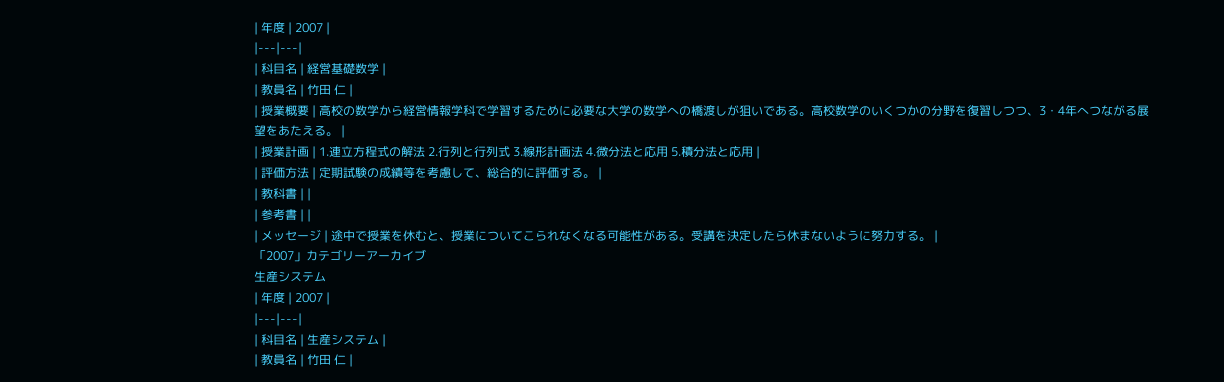| 年度 | 2007 |
|---|---|
| 科目名 | 経営基礎数学 |
| 教員名 | 竹田 仁 |
| 授業概要 | 高校の数学から経営情報学科で学習するために必要な大学の数学への橋渡しが狙いである。高校数学のいくつかの分野を復習しつつ、3・4年へつながる展望をあたえる。 |
| 授業計画 | 1.連立方程式の解法 2.行列と行列式 3.線形計画法 4.微分法と応用 5.積分法と応用 |
| 評価方法 | 定期試験の成績等を考慮して、総合的に評価する。 |
| 教科書 | |
| 参考書 | |
| メッセージ | 途中で授業を休むと、授業についてこられなくなる可能性がある。受講を決定したら休まないように努力する。 |
「2007」カテゴリーアーカイブ
生産システム
| 年度 | 2007 |
|---|---|
| 科目名 | 生産システム |
| 教員名 | 竹田 仁 |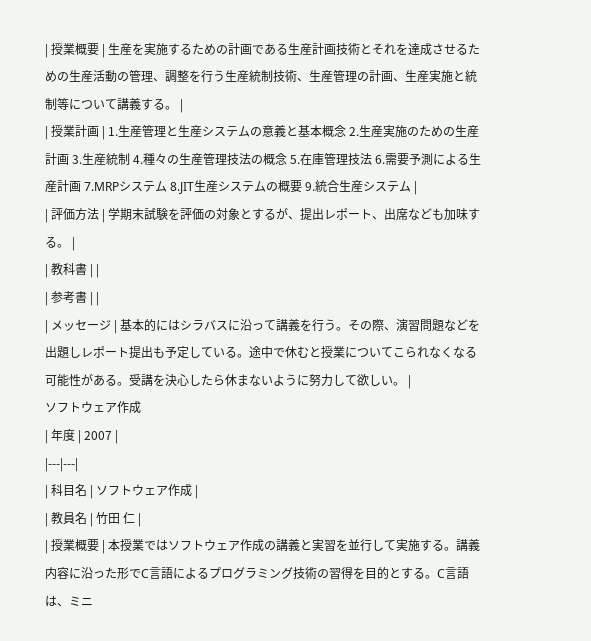| 授業概要 | 生産を実施するための計画である生産計画技術とそれを達成させるための生産活動の管理、調整を行う生産統制技術、生産管理の計画、生産実施と統制等について講義する。 |
| 授業計画 | 1.生産管理と生産システムの意義と基本概念 2.生産実施のための生産計画 3.生産統制 4.種々の生産管理技法の概念 5.在庫管理技法 6.需要予測による生産計画 7.MRPシステム 8.JIT生産システムの概要 9.統合生産システム |
| 評価方法 | 学期末試験を評価の対象とするが、提出レポート、出席なども加味する。 |
| 教科書 | |
| 参考書 | |
| メッセージ | 基本的にはシラバスに沿って講義を行う。その際、演習問題などを出題しレポート提出も予定している。途中で休むと授業についてこられなくなる可能性がある。受講を決心したら休まないように努力して欲しい。 |
ソフトウェア作成
| 年度 | 2007 |
|---|---|
| 科目名 | ソフトウェア作成 |
| 教員名 | 竹田 仁 |
| 授業概要 | 本授業ではソフトウェア作成の講義と実習を並行して実施する。講義内容に沿った形でC言語によるプログラミング技術の習得を目的とする。C言語は、ミニ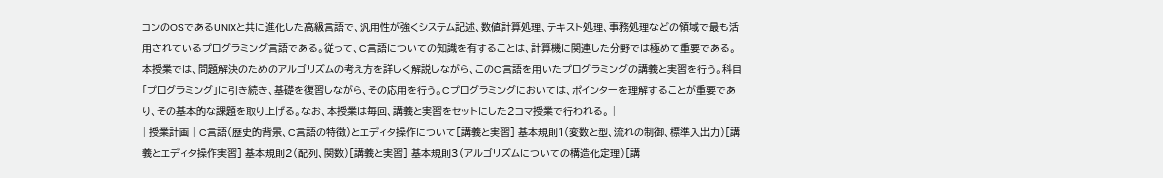コンのOSであるUNIXと共に進化した高級言語で、汎用性が強くシステム記述、数値計算処理、テキスト処理、事務処理などの領域で最も活用されているプログラミング言語である。従って、C言語についての知識を有することは、計算機に関連した分野では極めて重要である。本授業では、問題解決のためのアルゴリズムの考え方を詳しく解説しながら、このC言語を用いたプログラミングの講義と実習を行う。科目「プログラミング」に引き続き、基礎を復習しながら、その応用を行う。Cプログラミングにおいては、ポインターを理解することが重要であり、その基本的な課題を取り上げる。なお、本授業は毎回、講義と実習をセットにした2コマ授業で行われる。 |
| 授業計画 | C言語(歴史的背景、C言語の特徴)とエディタ操作について[講義と実習] 基本規則1(変数と型、流れの制御、標準入出力)[講義とエディタ操作実習] 基本規則2(配列、関数)[講義と実習] 基本規則3(アルゴリズムについての構造化定理)[講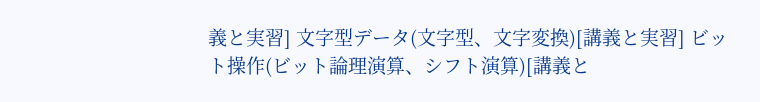義と実習] 文字型データ(文字型、文字変換)[講義と実習] ビット操作(ビット論理演算、シフト演算)[講義と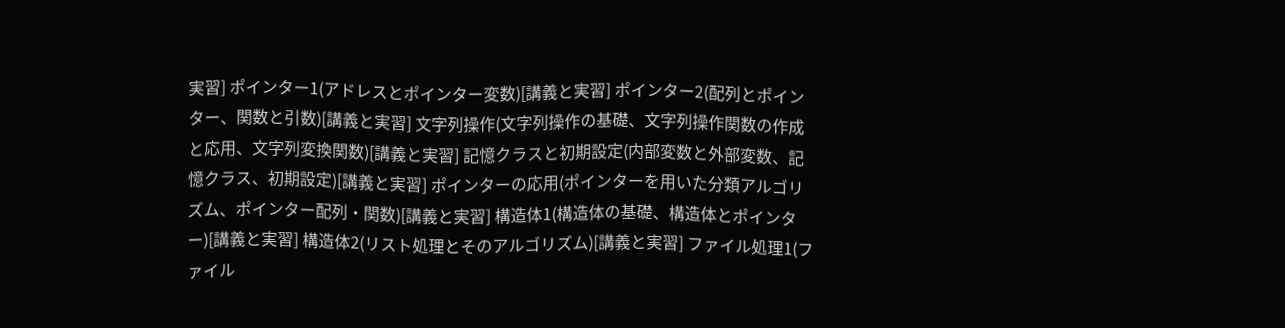実習] ポインター1(アドレスとポインター変数)[講義と実習] ポインター2(配列とポインター、関数と引数)[講義と実習] 文字列操作(文字列操作の基礎、文字列操作関数の作成と応用、文字列変換関数)[講義と実習] 記憶クラスと初期設定(内部変数と外部変数、記憶クラス、初期設定)[講義と実習] ポインターの応用(ポインターを用いた分類アルゴリズム、ポインター配列・関数)[講義と実習] 構造体1(構造体の基礎、構造体とポインター)[講義と実習] 構造体2(リスト処理とそのアルゴリズム)[講義と実習] ファイル処理1(ファイル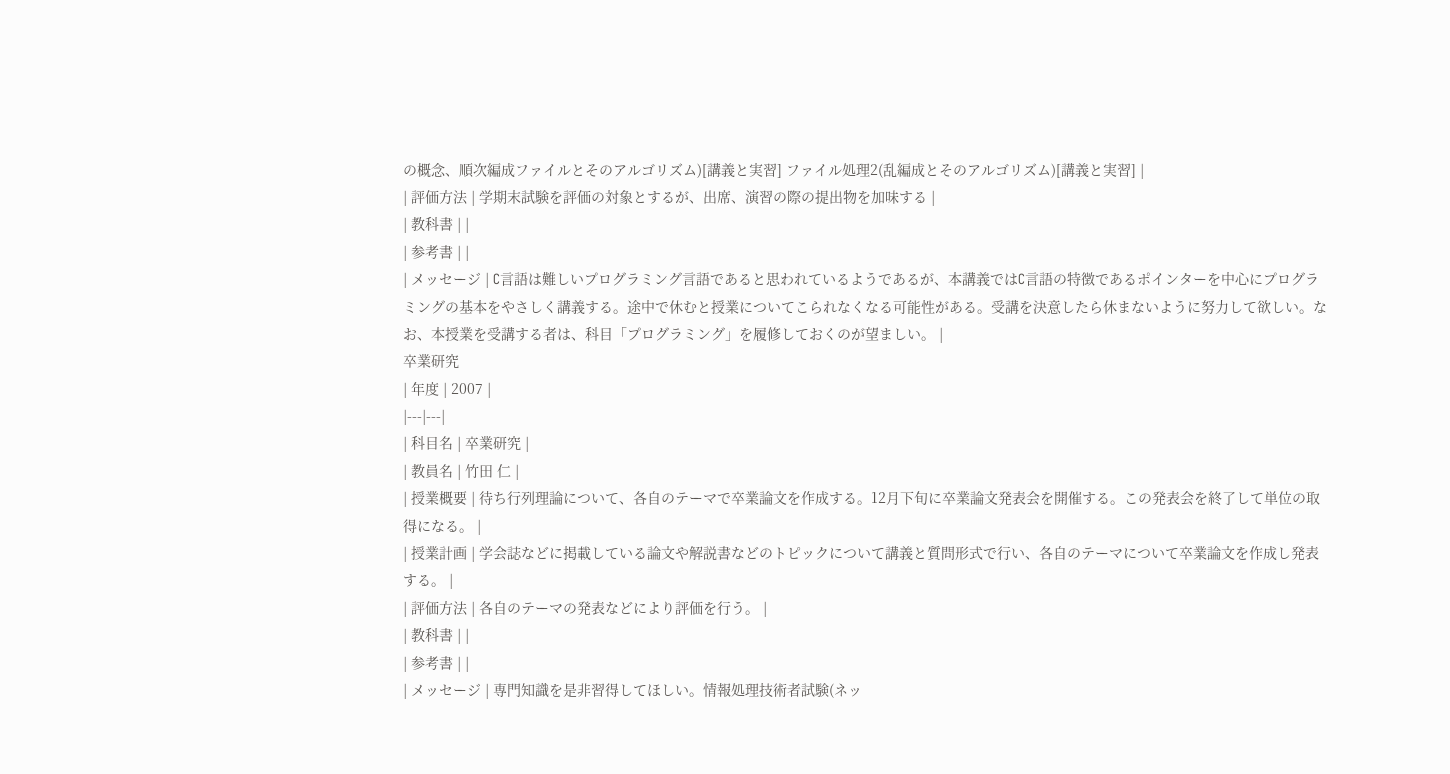の概念、順次編成ファイルとそのアルゴリズム)[講義と実習] ファイル処理2(乱編成とそのアルゴリズム)[講義と実習] |
| 評価方法 | 学期末試験を評価の対象とするが、出席、演習の際の提出物を加味する |
| 教科書 | |
| 参考書 | |
| メッセージ | C言語は難しいプログラミング言語であると思われているようであるが、本講義ではC言語の特徴であるポインターを中心にプログラミングの基本をやさしく講義する。途中で休むと授業についてこられなくなる可能性がある。受講を決意したら休まないように努力して欲しい。なお、本授業を受講する者は、科目「プログラミング」を履修しておくのが望ましい。 |
卒業研究
| 年度 | 2007 |
|---|---|
| 科目名 | 卒業研究 |
| 教員名 | 竹田 仁 |
| 授業概要 | 待ち行列理論について、各自のテーマで卒業論文を作成する。12月下旬に卒業論文発表会を開催する。この発表会を終了して単位の取得になる。 |
| 授業計画 | 学会誌などに掲載している論文や解説書などのトピックについて講義と質問形式で行い、各自のテーマについて卒業論文を作成し発表する。 |
| 評価方法 | 各自のテーマの発表などにより評価を行う。 |
| 教科書 | |
| 参考書 | |
| メッセージ | 専門知識を是非習得してほしい。情報処理技術者試験(ネッ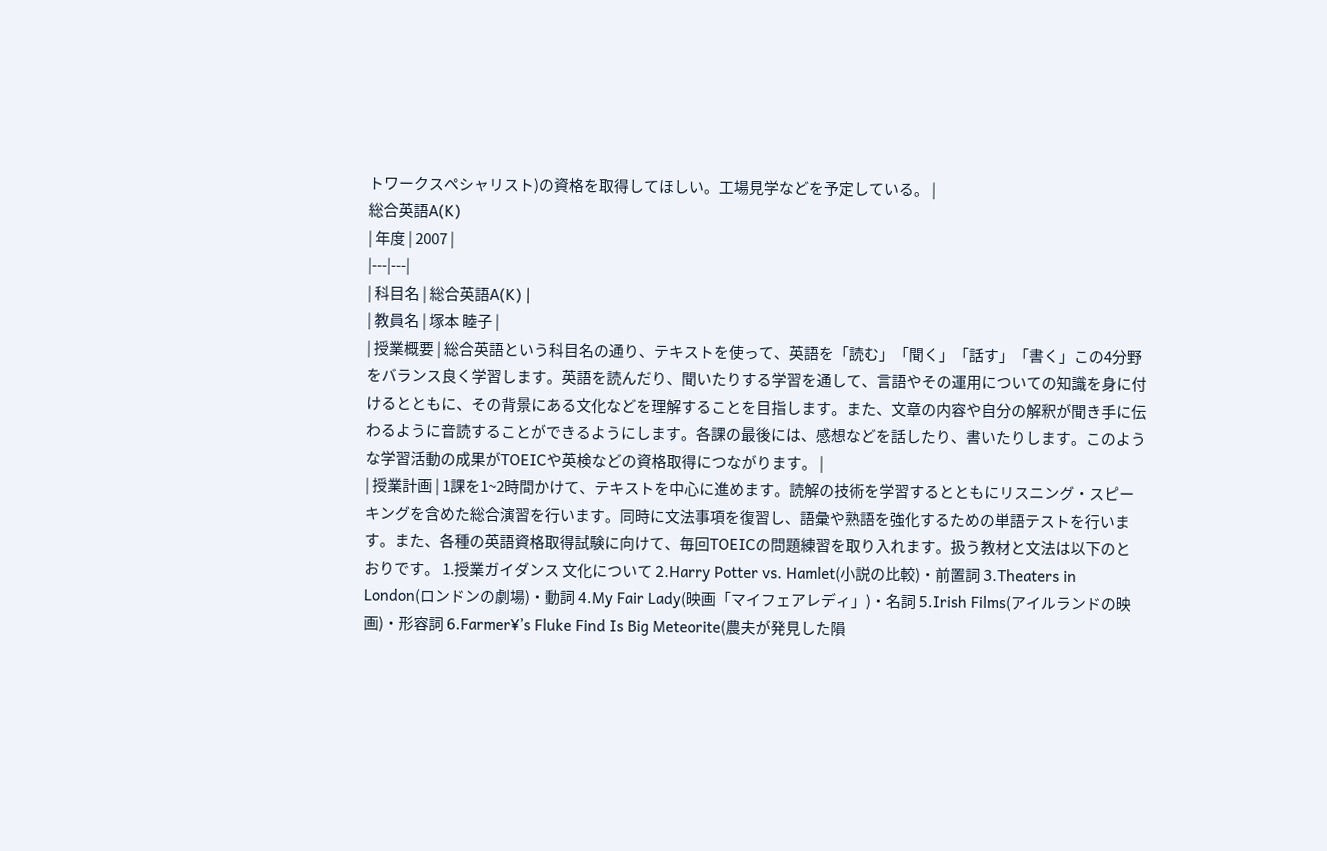トワークスペシャリスト)の資格を取得してほしい。工場見学などを予定している。 |
総合英語A(K)
| 年度 | 2007 |
|---|---|
| 科目名 | 総合英語A(K) |
| 教員名 | 塚本 睦子 |
| 授業概要 | 総合英語という科目名の通り、テキストを使って、英語を「読む」「聞く」「話す」「書く」この4分野をバランス良く学習します。英語を読んだり、聞いたりする学習を通して、言語やその運用についての知識を身に付けるとともに、その背景にある文化などを理解することを目指します。また、文章の内容や自分の解釈が聞き手に伝わるように音読することができるようにします。各課の最後には、感想などを話したり、書いたりします。このような学習活動の成果がTOEICや英検などの資格取得につながります。 |
| 授業計画 | 1課を1~2時間かけて、テキストを中心に進めます。読解の技術を学習するとともにリスニング・スピーキングを含めた総合演習を行います。同時に文法事項を復習し、語彙や熟語を強化するための単語テストを行います。また、各種の英語資格取得試験に向けて、毎回TOEICの問題練習を取り入れます。扱う教材と文法は以下のとおりです。 1.授業ガイダンス 文化について 2.Harry Potter vs. Hamlet(小説の比較)・前置詞 3.Theaters in London(ロンドンの劇場)・動詞 4.My Fair Lady(映画「マイフェアレディ」)・名詞 5.Irish Films(アイルランドの映画)・形容詞 6.Farmer¥’s Fluke Find Is Big Meteorite(農夫が発見した隕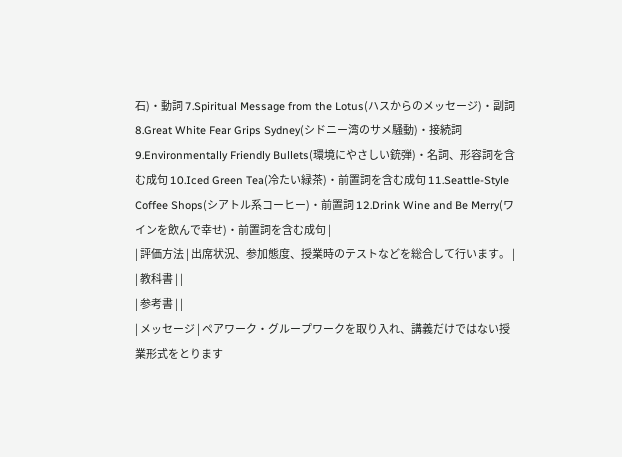石)・動詞 7.Spiritual Message from the Lotus(ハスからのメッセージ)・副詞 8.Great White Fear Grips Sydney(シドニー湾のサメ騒動)・接続詞 9.Environmentally Friendly Bullets(環境にやさしい銃弾)・名詞、形容詞を含む成句 10.Iced Green Tea(冷たい緑茶)・前置詞を含む成句 11.Seattle-Style Coffee Shops(シアトル系コーヒー)・前置詞 12.Drink Wine and Be Merry(ワインを飲んで幸せ)・前置詞を含む成句 |
| 評価方法 | 出席状況、参加態度、授業時のテストなどを総合して行います。 |
| 教科書 | |
| 参考書 | |
| メッセージ | ペアワーク・グループワークを取り入れ、講義だけではない授業形式をとります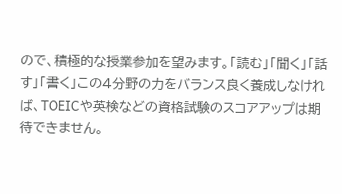ので、積極的な授業参加を望みます。「読む」「聞く」「話す」「書く」この4分野の力をバランス良く養成しなければ、TOEICや英検などの資格試験のスコアアップは期待できません。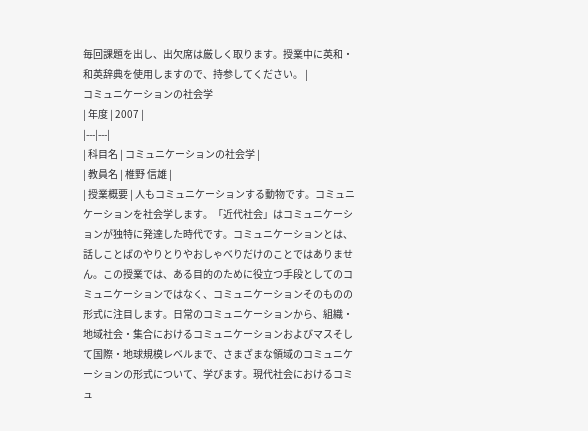毎回課題を出し、出欠席は厳しく取ります。授業中に英和・和英辞典を使用しますので、持参してください。 |
コミュニケーションの社会学
| 年度 | 2007 |
|---|---|
| 科目名 | コミュニケーションの社会学 |
| 教員名 | 椎野 信雄 |
| 授業概要 | 人もコミュニケーションする動物です。コミュニケーションを社会学します。「近代社会」はコミュニケーションが独特に発達した時代です。コミュニケーションとは、話しことばのやりとりやおしゃべりだけのことではありません。この授業では、ある目的のために役立つ手段としてのコミュニケーションではなく、コミュニケーションそのものの形式に注目します。日常のコミュニケーションから、組織・地域社会・集合におけるコミュニケーションおよびマスそして国際・地球規模レベルまで、さまざまな領域のコミュニケーションの形式について、学びます。現代社会におけるコミュ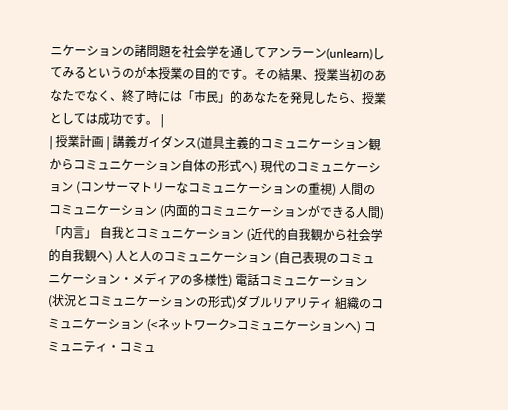ニケーションの諸問題を社会学を通してアンラーン(unlearn)してみるというのが本授業の目的です。その結果、授業当初のあなたでなく、終了時には「市民」的あなたを発見したら、授業としては成功です。 |
| 授業計画 | 講義ガイダンス(道具主義的コミュニケーション観からコミュニケーション自体の形式へ) 現代のコミュニケーション (コンサーマトリーなコミュニケーションの重視) 人間のコミュニケーション (内面的コミュニケーションができる人間)「内言」 自我とコミュニケーション (近代的自我観から社会学的自我観へ) 人と人のコミュニケーション (自己表現のコミュニケーション・メディアの多様性) 電話コミュニケーション (状況とコミュニケーションの形式)ダブルリアリティ 組織のコミュニケーション (<ネットワーク>コミュニケーションヘ) コミュニティ・コミュ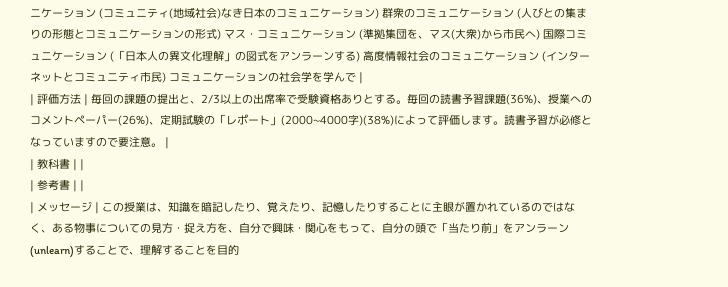ニケーション (コミュニティ(地域社会)なき日本のコミュニケーション) 群衆のコミュニケーション (人びとの集まりの形態とコミュニケーションの形式) マス・コミュニケーション (準拠集団を、マス(大衆)から市民へ) 国際コミュニケーション (「日本人の異文化理解」の図式をアンラーンする) 高度情報社会のコミュニケーション (インターネットとコミュニティ市民) コミュニケーションの社会学を学んで |
| 評価方法 | 毎回の課題の提出と、2/3以上の出席率で受験資格ありとする。毎回の読書予習課題(36%)、授業へのコメントペーパー(26%)、定期試験の「レポート」(2000~4000字)(38%)によって評価します。読書予習が必修となっていますので要注意。 |
| 教科書 | |
| 参考書 | |
| メッセージ | この授業は、知識を暗記したり、覚えたり、記憶したりすることに主眼が置かれているのではなく、ある物事についての見方・捉え方を、自分で興味・関心をもって、自分の頭で「当たり前」をアンラーン(unlearn)することで、理解することを目的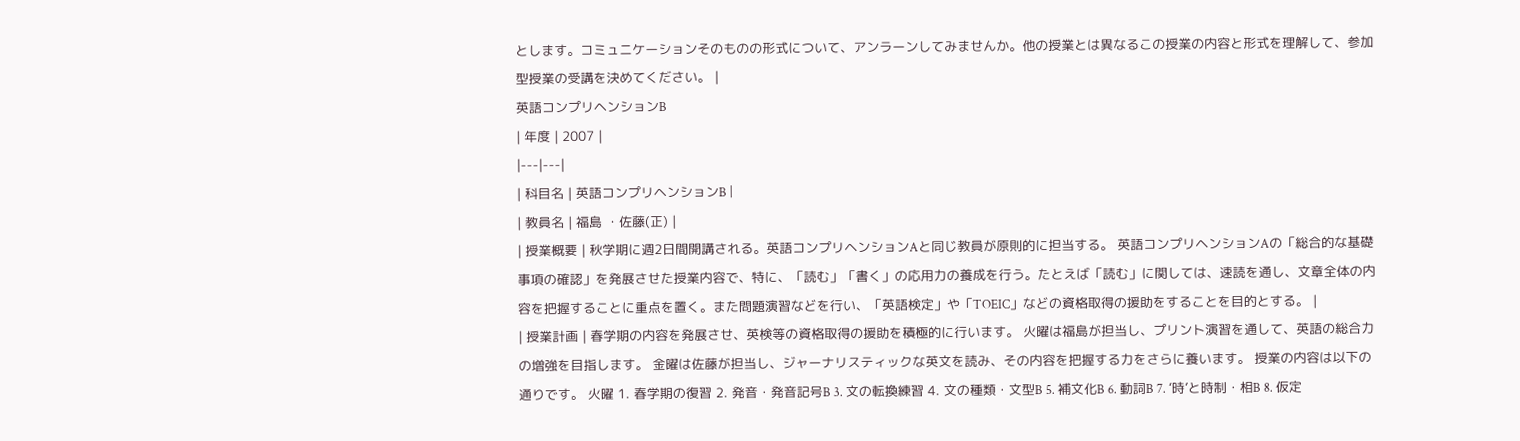とします。コミュニケーションそのものの形式について、アンラーンしてみませんか。他の授業とは異なるこの授業の内容と形式を理解して、参加型授業の受講を決めてください。 |
英語コンプリヘンションB
| 年度 | 2007 |
|---|---|
| 科目名 | 英語コンプリヘンションB |
| 教員名 | 福島 ・佐藤(正) |
| 授業概要 | 秋学期に週2日間開講される。英語コンプリヘンションAと同じ教員が原則的に担当する。 英語コンプリヘンションAの「総合的な基礎事項の確認」を発展させた授業内容で、特に、「読む」「書く」の応用力の養成を行う。たとえば「読む」に関しては、速読を通し、文章全体の内容を把握することに重点を置く。また問題演習などを行い、「英語検定」や「TOEIC」などの資格取得の援助をすることを目的とする。 |
| 授業計画 | 春学期の内容を発展させ、英検等の資格取得の援助を積極的に行います。 火曜は福島が担当し、プリント演習を通して、英語の総合力の増強を目指します。 金曜は佐藤が担当し、ジャーナリスティックな英文を読み、その内容を把握する力をさらに養います。 授業の内容は以下の通りです。 火曜 1. 春学期の復習 2. 発音・発音記号B 3. 文の転換練習 4. 文の種類・文型B 5. 補文化B 6. 動詞B 7. ‘時’と時制・相B 8. 仮定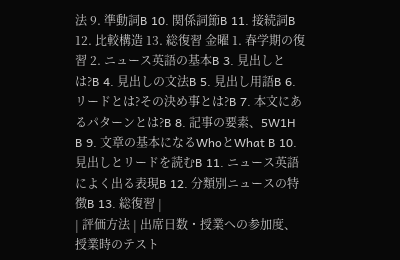法 9. 準動詞B 10. 関係詞節B 11. 接続詞B 12. 比較構造 13. 総復習 金曜 1. 春学期の復習 2. ニュース英語の基本B 3. 見出しとは?B 4. 見出しの文法B 5. 見出し用語B 6. リードとは?その決め事とは?B 7. 本文にあるパターンとは?B 8. 記事の要素、5W1H B 9. 文章の基本になるWhoとWhat B 10. 見出しとリードを読むB 11. ニュース英語によく出る表現B 12. 分類別ニュースの特徴B 13. 総復習 |
| 評価方法 | 出席日数・授業への参加度、授業時のテスト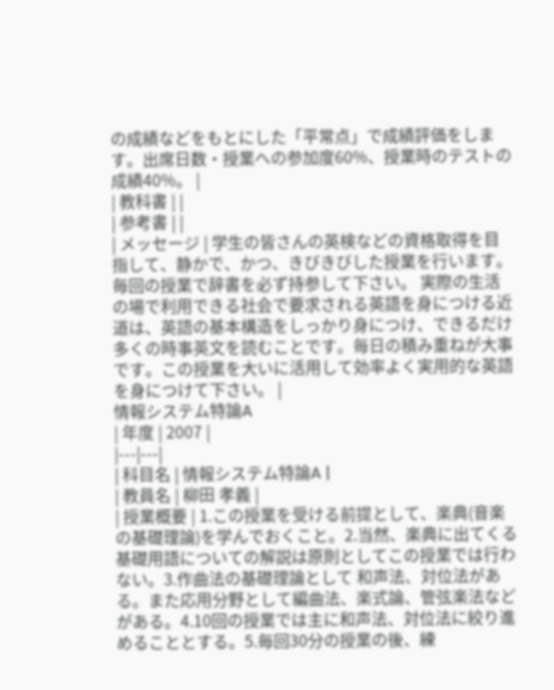の成績などをもとにした「平常点」で成績評価をします。出席日数・授業への参加度60%、授業時のテストの成績40%。 |
| 教科書 | |
| 参考書 | |
| メッセージ | 学生の皆さんの英検などの資格取得を目指して、静かで、かつ、きびきびした授業を行います。毎回の授業で辞書を必ず持参して下さい。 実際の生活の場で利用できる社会で要求される英語を身につける近道は、英語の基本構造をしっかり身につけ、できるだけ多くの時事英文を読むことです。毎日の積み重ねが大事です。この授業を大いに活用して効率よく実用的な英語を身につけて下さい。 |
情報システム特論A
| 年度 | 2007 |
|---|---|
| 科目名 | 情報システム特論A |
| 教員名 | 柳田 孝義 |
| 授業概要 | 1.この授業を受ける前提として、楽典(音楽の基礎理論)を学んでおくこと。2.当然、楽典に出てくる基礎用語についての解説は原則としてこの授業では行わない。3.作曲法の基礎理論として 和声法、対位法がある。また応用分野として編曲法、楽式論、管弦楽法などがある。4.10回の授業では主に和声法、対位法に絞り進めることとする。5.毎回30分の授業の後、練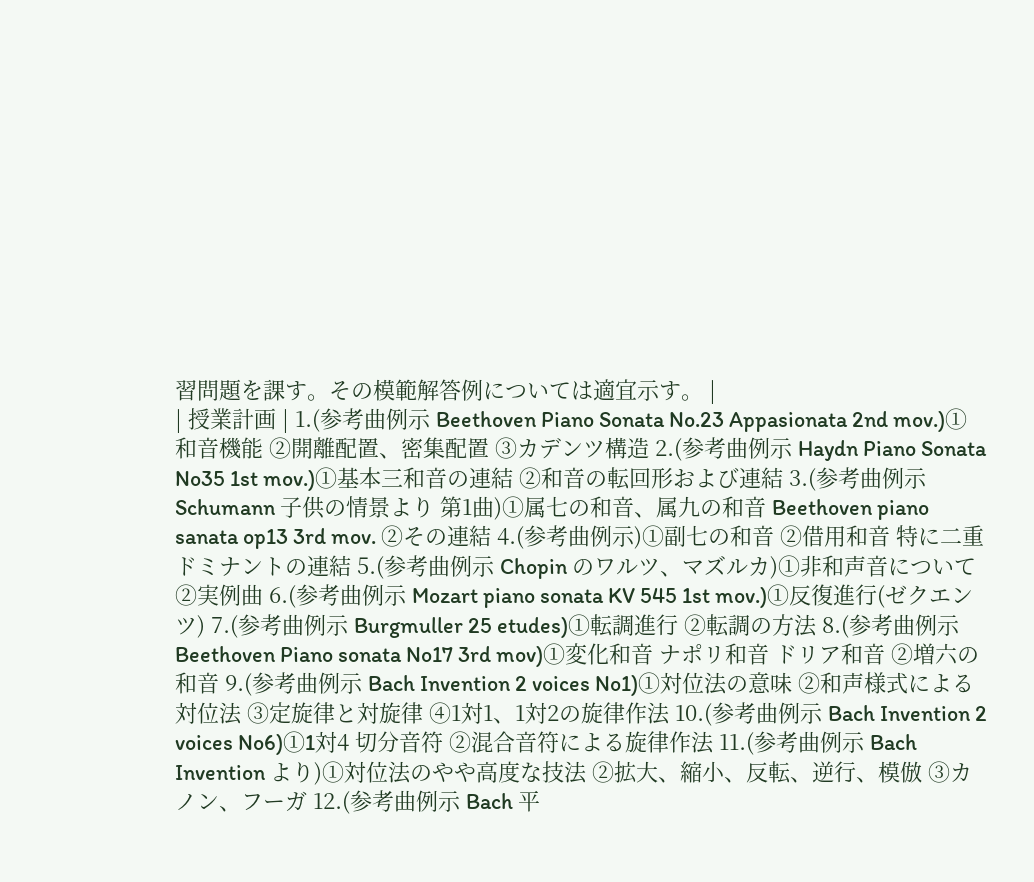習問題を課す。その模範解答例については適宜示す。 |
| 授業計画 | 1.(参考曲例示 Beethoven Piano Sonata No.23 Appasionata 2nd mov.)①和音機能 ②開離配置、密集配置 ③カデンツ構造 2.(参考曲例示 Haydn Piano Sonata No35 1st mov.)①基本三和音の連結 ②和音の転回形および連結 3.(参考曲例示 Schumann 子供の情景より 第1曲)①属七の和音、属九の和音 Beethoven piano sanata op13 3rd mov. ②その連結 4.(参考曲例示)①副七の和音 ②借用和音 特に二重ドミナントの連結 5.(参考曲例示 Chopin のワルツ、マズルカ)①非和声音について ②実例曲 6.(参考曲例示 Mozart piano sonata KV 545 1st mov.)①反復進行(ゼクエンツ) 7.(参考曲例示 Burgmuller 25 etudes)①転調進行 ②転調の方法 8.(参考曲例示 Beethoven Piano sonata No17 3rd mov)①変化和音 ナポリ和音 ドリア和音 ②増六の和音 9.(参考曲例示 Bach Invention 2 voices No1)①対位法の意味 ②和声様式による対位法 ③定旋律と対旋律 ④1対1、1対2の旋律作法 10.(参考曲例示 Bach Invention 2 voices No6)①1対4 切分音符 ②混合音符による旋律作法 11.(参考曲例示 Bach Invention より)①対位法のやや高度な技法 ②拡大、縮小、反転、逆行、模倣 ③カノン、フーガ 12.(参考曲例示 Bach 平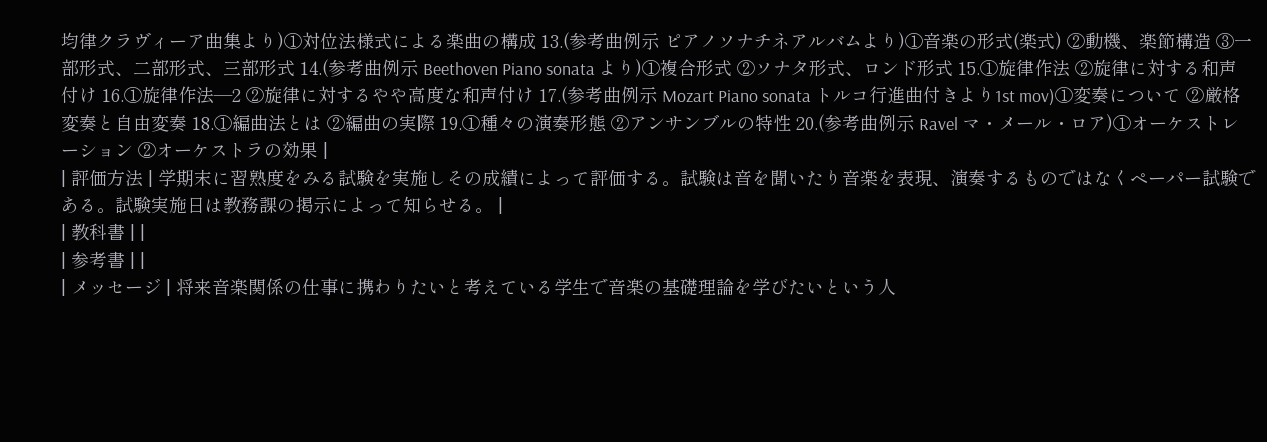均律クラヴィーア曲集より)①対位法様式による楽曲の構成 13.(参考曲例示 ピアノソナチネアルバムより)①音楽の形式(楽式) ②動機、楽節構造 ③一部形式、二部形式、三部形式 14.(参考曲例示 Beethoven Piano sonata より)①複合形式 ②ソナタ形式、ロンド形式 15.①旋律作法 ②旋律に対する和声付け 16.①旋律作法―2 ②旋律に対するやや高度な和声付け 17.(参考曲例示 Mozart Piano sonata トルコ行進曲付きより1st mov)①変奏について ②厳格変奏と自由変奏 18.①編曲法とは ②編曲の実際 19.①種々の演奏形態 ②アンサンブルの特性 20.(参考曲例示 Ravel マ・メール・ロア)①オーケストレーション ②オーケストラの効果 |
| 評価方法 | 学期末に習熟度をみる試験を実施しその成績によって評価する。試験は音を聞いたり音楽を表現、演奏するものではなくペーパー試験である。試験実施日は教務課の掲示によって知らせる。 |
| 教科書 | |
| 参考書 | |
| メッセージ | 将来音楽関係の仕事に携わりたいと考えている学生で音楽の基礎理論を学びたいという人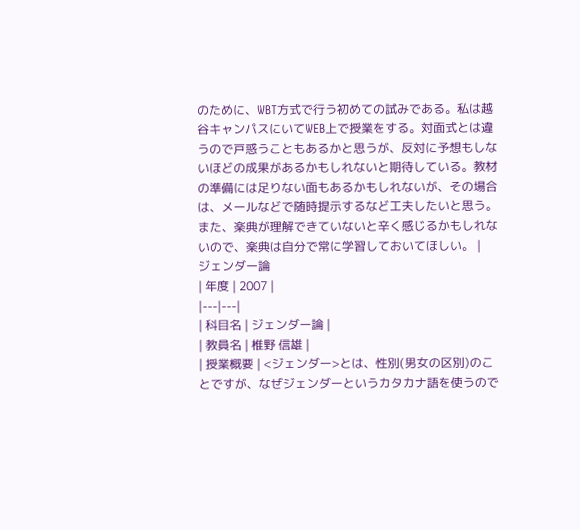のために、WBT方式で行う初めての試みである。私は越谷キャンパスにいてWEB上で授業をする。対面式とは違うので戸惑うこともあるかと思うが、反対に予想もしないほどの成果があるかもしれないと期待している。教材の準備には足りない面もあるかもしれないが、その場合は、メールなどで随時提示するなど工夫したいと思う。また、楽典が理解できていないと辛く感じるかもしれないので、楽典は自分で常に学習しておいてほしい。 |
ジェンダー論
| 年度 | 2007 |
|---|---|
| 科目名 | ジェンダー論 |
| 教員名 | 椎野 信雄 |
| 授業概要 | <ジェンダー>とは、性別(男女の区別)のことですが、なぜジェンダーというカタカナ語を使うので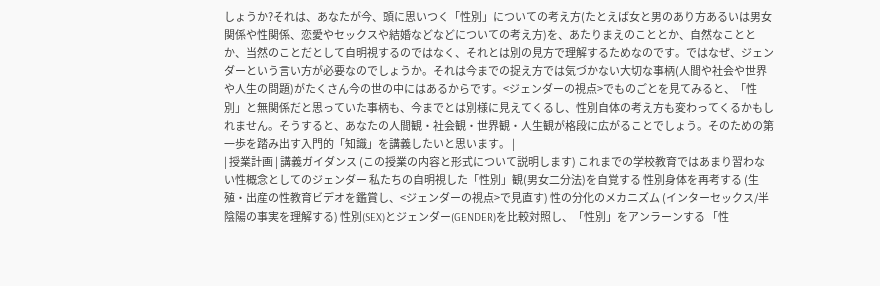しょうか?それは、あなたが今、頭に思いつく「性別」についての考え方(たとえば女と男のあり方あるいは男女関係や性関係、恋愛やセックスや結婚などなどについての考え方)を、あたりまえのこととか、自然なこととか、当然のことだとして自明視するのではなく、それとは別の見方で理解するためなのです。ではなぜ、ジェンダーという言い方が必要なのでしょうか。それは今までの捉え方では気づかない大切な事柄(人間や社会や世界や人生の問題)がたくさん今の世の中にはあるからです。<ジェンダーの視点>でものごとを見てみると、「性別」と無関係だと思っていた事柄も、今までとは別様に見えてくるし、性別自体の考え方も変わってくるかもしれません。そうすると、あなたの人間観・社会観・世界観・人生観が格段に広がることでしょう。そのための第一歩を踏み出す入門的「知識」を講義したいと思います。 |
| 授業計画 | 講義ガイダンス (この授業の内容と形式について説明します) これまでの学校教育ではあまり習わない性概念としてのジェンダー 私たちの自明視した「性別」観(男女二分法)を自覚する 性別身体を再考する (生殖・出産の性教育ビデオを鑑賞し、<ジェンダーの視点>で見直す) 性の分化のメカニズム (インターセックス/半陰陽の事実を理解する) 性別(SEX)とジェンダー(GENDER)を比較対照し、「性別」をアンラーンする 「性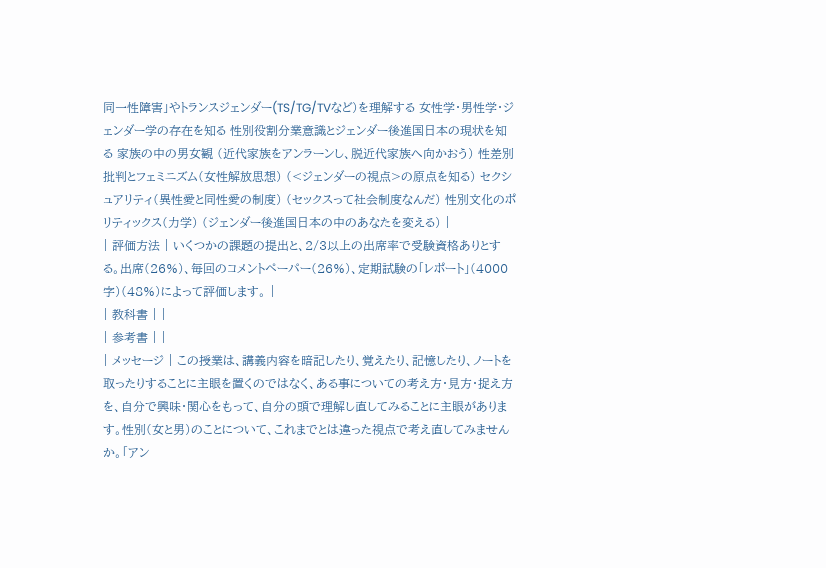同一性障害」やトランスジェンダー(TS/TG/TVなど)を理解する 女性学・男性学・ジェンダー学の存在を知る 性別役割分業意識とジェンダー後進国日本の現状を知る 家族の中の男女観 (近代家族をアンラーンし、脱近代家族へ向かおう) 性差別批判とフェミニズム(女性解放思想) (<ジェンダーの視点>の原点を知る) セクシュアリティ(異性愛と同性愛の制度) (セックスって社会制度なんだ) 性別文化のポリティックス(力学) (ジェンダー後進国日本の中のあなたを変える) |
| 評価方法 | いくつかの課題の提出と、2/3以上の出席率で受験資格ありとする。出席(26%)、毎回のコメントペーパー(26%)、定期試験の「レポート」(4000字)(48%)によって評価します。 |
| 教科書 | |
| 参考書 | |
| メッセージ | この授業は、講義内容を暗記したり、覚えたり、記憶したり、ノートを取ったりすることに主眼を置くのではなく、ある事についての考え方・見方・捉え方を、自分で興味・関心をもって、自分の頭で理解し直してみることに主眼があります。性別(女と男)のことについて、これまでとは違った視点で考え直してみませんか。「アン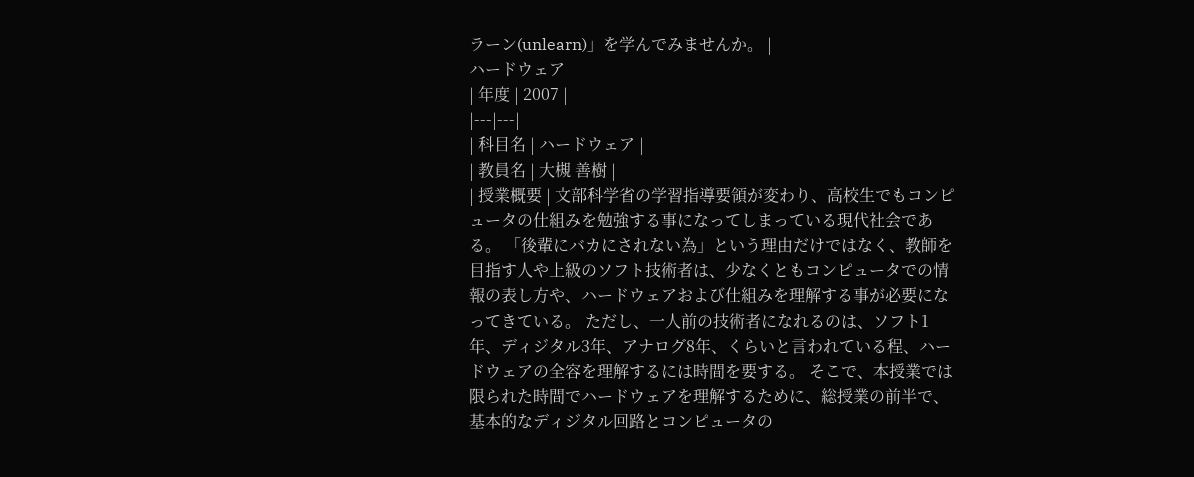ラーン(unlearn)」を学んでみませんか。 |
ハードウェア
| 年度 | 2007 |
|---|---|
| 科目名 | ハードウェア |
| 教員名 | 大槻 善樹 |
| 授業概要 | 文部科学省の学習指導要領が変わり、高校生でもコンピュータの仕組みを勉強する事になってしまっている現代社会である。 「後輩にバカにされない為」という理由だけではなく、教師を目指す人や上級のソフト技術者は、少なくともコンピュータでの情報の表し方や、ハードウェアおよび仕組みを理解する事が必要になってきている。 ただし、一人前の技術者になれるのは、ソフト1年、ディジタル3年、アナログ8年、くらいと言われている程、ハードウェアの全容を理解するには時間を要する。 そこで、本授業では限られた時間でハードウェアを理解するために、総授業の前半で、基本的なディジタル回路とコンピュータの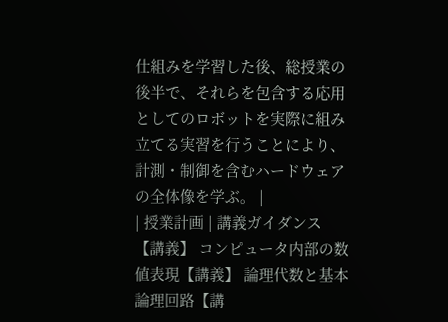仕組みを学習した後、総授業の後半で、それらを包含する応用としてのロボットを実際に組み立てる実習を行うことにより、計測・制御を含むハードウェアの全体像を学ぶ。 |
| 授業計画 | 講義ガイダンス【講義】 コンピュータ内部の数値表現【講義】 論理代数と基本論理回路【講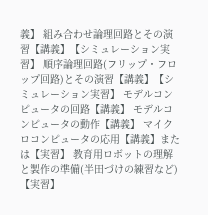義】 組み合わせ論理回路とその演習【講義】【シミュレーション実習】 順序論理回路(フリップ・フロップ回路)とその演習【講義】【シミュレーション実習】 モデルコンピュータの回路【講義】 モデルコンピュータの動作【講義】 マイクロコンピュータの応用【講義】または【実習】 教育用ロボットの理解と製作の準備(半田づけの練習など)【実習】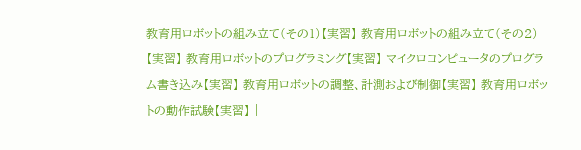教育用ロボットの組み立て(その1)【実習】 教育用ロボットの組み立て(その2)【実習】 教育用ロボットのプログラミング【実習】 マイクロコンピュータのプログラム書き込み【実習】 教育用ロボットの調整、計測および制御【実習】 教育用ロボットの動作試験【実習】 |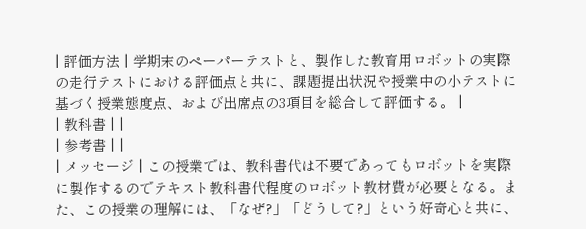| 評価方法 | 学期末のペーパーテストと、製作した教育用ロボットの実際の走行テストにおける評価点と共に、課題提出状況や授業中の小テストに基づく授業態度点、および出席点の3項目を総合して評価する。 |
| 教科書 | |
| 参考書 | |
| メッセージ | この授業では、教科書代は不要であってもロボットを実際に製作するのでテキスト教科書代程度のロボット教材費が必要となる。また、この授業の理解には、「なぜ?」「どうして?」という好奇心と共に、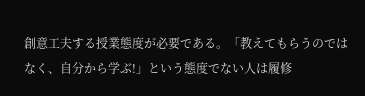創意工夫する授業態度が必要である。「教えてもらうのではなく、自分から学ぶ!」という態度でない人は履修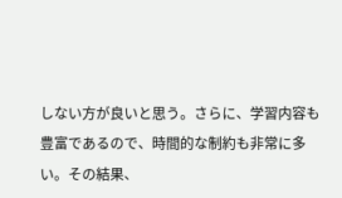しない方が良いと思う。さらに、学習内容も豊富であるので、時間的な制約も非常に多い。その結果、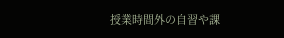授業時間外の自習や課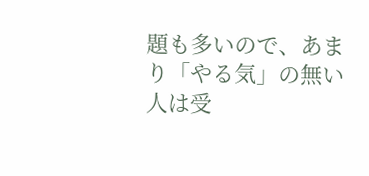題も多いので、あまり「やる気」の無い人は受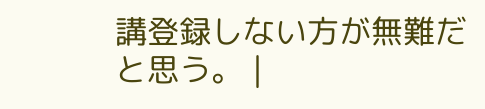講登録しない方が無難だと思う。 |